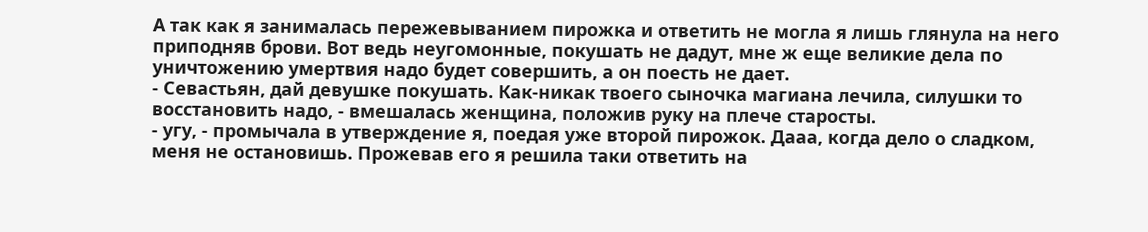А так как я занималась пережевыванием пирожка и ответить не могла я лишь глянула на него приподняв брови. Вот ведь неугомонные, покушать не дадут, мне ж еще великие дела по уничтожению умертвия надо будет совершить, а он поесть не дает.
- Севастьян, дай девушке покушать. Как-никак твоего сыночка магиана лечила, силушки то восстановить надо, - вмешалась женщина, положив руку на плече старосты.
- угу, - промычала в утверждение я, поедая уже второй пирожок. Дааа, когда дело о сладком, меня не остановишь. Прожевав его я решила таки ответить на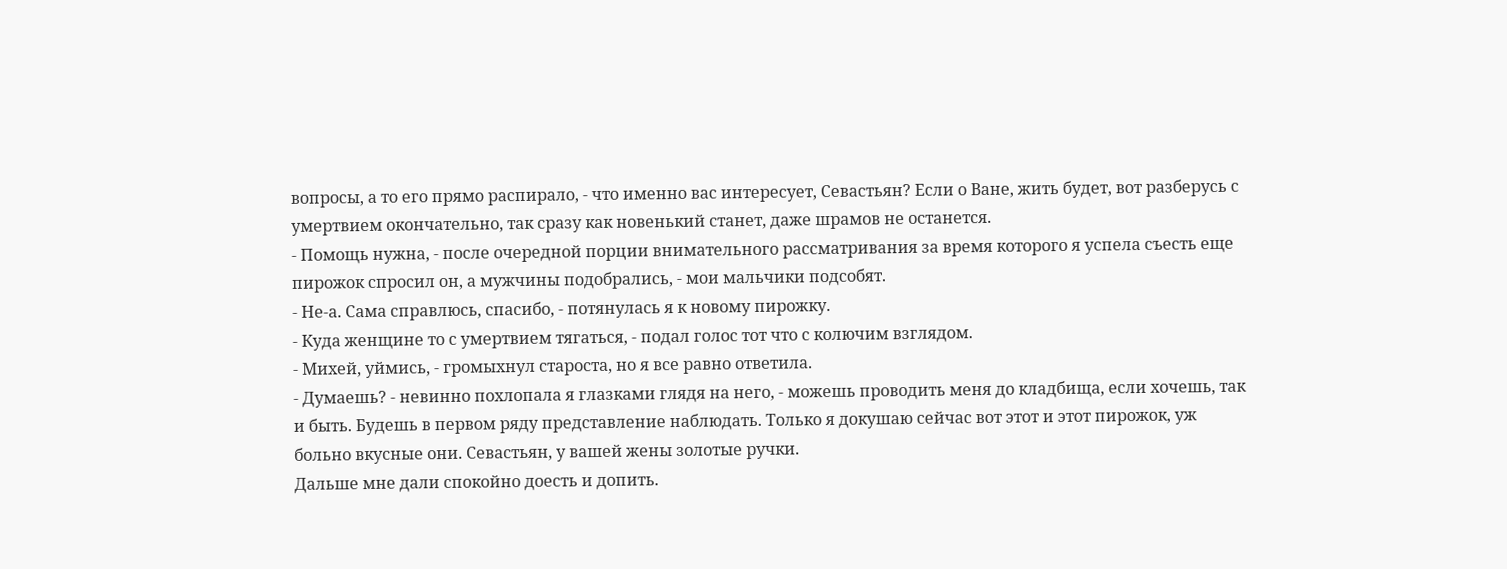вопросы, а то его прямо распирало, - что именно вас интересует, Севастьян? Если о Ване, жить будет, вот разберусь с умертвием окончательно, так сразу как новенький станет, даже шрамов не останется.
- Помощь нужна, - после очередной порции внимательного рассматривания за время которого я успела съесть еще пирожок спросил он, а мужчины подобрались, - мои мальчики подсобят.
- Не-а. Сама справлюсь, спасибо, - потянулась я к новому пирожку.
- Куда женщине то с умертвием тягаться, - подал голос тот что с колючим взглядом.
- Михей, уймись, - громыхнул староста, но я все равно ответила.
- Думаешь? - невинно похлопала я глазками глядя на него, - можешь проводить меня до кладбища, если хочешь, так и быть. Будешь в первом ряду представление наблюдать. Только я докушаю сейчас вот этот и этот пирожок, уж больно вкусные они. Севастьян, у вашей жены золотые ручки.
Дальше мне дали спокойно доесть и допить.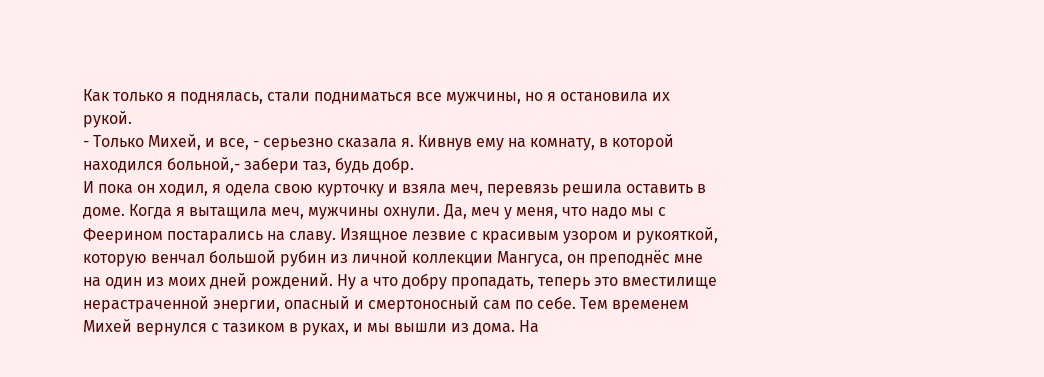Как только я поднялась, стали подниматься все мужчины, но я остановила их рукой.
- Только Михей, и все, - серьезно сказала я. Кивнув ему на комнату, в которой находился больной,- забери таз, будь добр.
И пока он ходил, я одела свою курточку и взяла меч, перевязь решила оставить в доме. Когда я вытащила меч, мужчины охнули. Да, меч у меня, что надо мы с Феерином постарались на славу. Изящное лезвие с красивым узором и рукояткой, которую венчал большой рубин из личной коллекции Мангуса, он преподнёс мне на один из моих дней рождений. Ну а что добру пропадать, теперь это вместилище нерастраченной энергии, опасный и смертоносный сам по себе. Тем временем Михей вернулся с тазиком в руках, и мы вышли из дома. На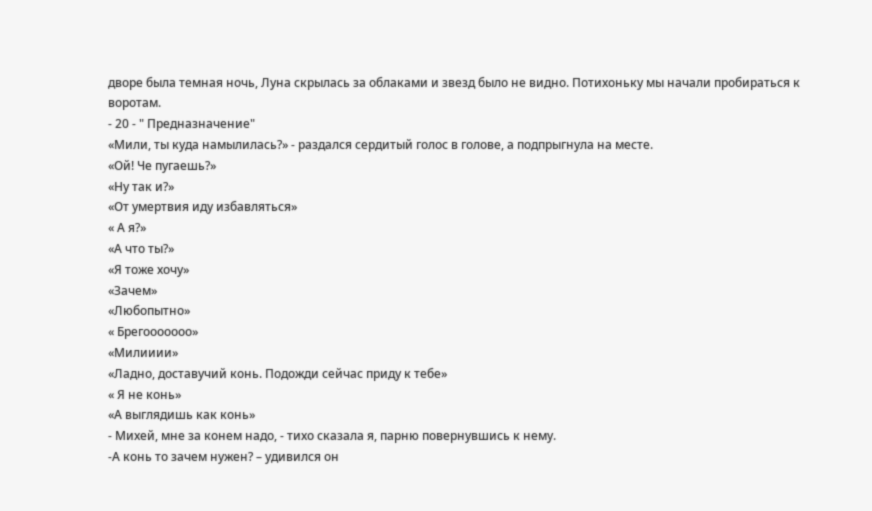дворе была темная ночь, Луна скрылась за облаками и звезд было не видно. Потихоньку мы начали пробираться к воротам.
- 20 - " Предназначение"
«Мили, ты куда намылилась?» - раздался сердитый голос в голове, а подпрыгнула на месте.
«Ой! Че пугаешь?»
«Ну так и?»
«От умертвия иду избавляться»
« А я?»
«А что ты?»
«Я тоже хочу»
«Зачем»
«Любопытно»
« Брегооооооо»
«Милииии»
«Ладно, доставучий конь. Подожди сейчас приду к тебе»
« Я не конь»
«А выглядишь как конь»
- Михей, мне за конем надо, - тихо сказала я, парню повернувшись к нему.
-А конь то зачем нужен? – удивился он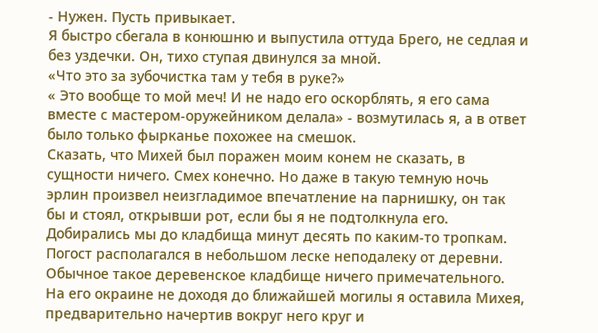- Нужен. Пусть привыкает.
Я быстро сбегала в конюшню и выпустила оттуда Брего, не седлая и без уздечки. Он, тихо ступая двинулся за мной.
«Что это за зубочистка там у тебя в руке?»
« Это вообще то мой меч! И не надо его оскорблять, я его сама вместе с мастером-оружейником делала» - возмутилась я, а в ответ было только фырканье похожее на смешок.
Сказать, что Михей был поражен моим конем не сказать, в сущности ничего. Смех конечно. Но даже в такую темную ночь эрлин произвел неизгладимое впечатление на парнишку, он так бы и стоял, открывши рот, если бы я не подтолкнула его. Добирались мы до кладбища минут десять по каким-то тропкам. Погост располагался в небольшом леске неподалеку от деревни. Обычное такое деревенское кладбище ничего примечательного. На его окраине не доходя до ближайшей могилы я оставила Михея, предварительно начертив вокруг него круг и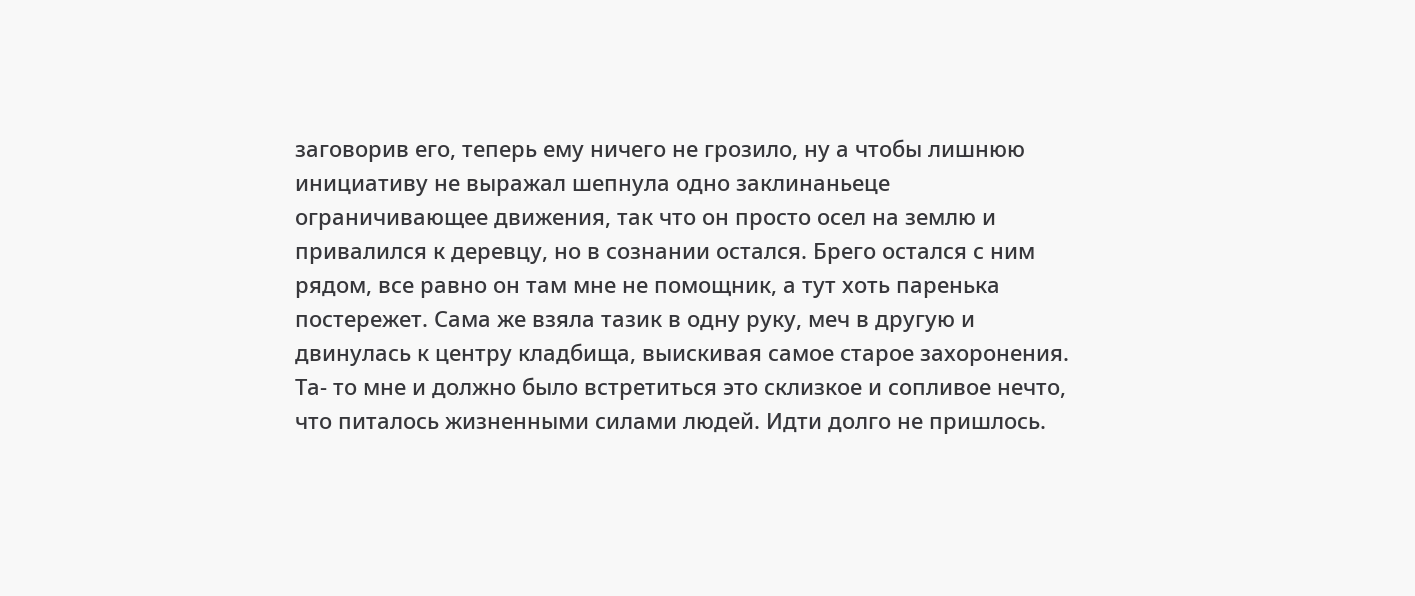заговорив его, теперь ему ничего не грозило, ну а чтобы лишнюю инициативу не выражал шепнула одно заклинаньеце ограничивающее движения, так что он просто осел на землю и привалился к деревцу, но в сознании остался. Брего остался с ним рядом, все равно он там мне не помощник, а тут хоть паренька постережет. Сама же взяла тазик в одну руку, меч в другую и двинулась к центру кладбища, выискивая самое старое захоронения. Та- то мне и должно было встретиться это склизкое и сопливое нечто, что питалось жизненными силами людей. Идти долго не пришлось.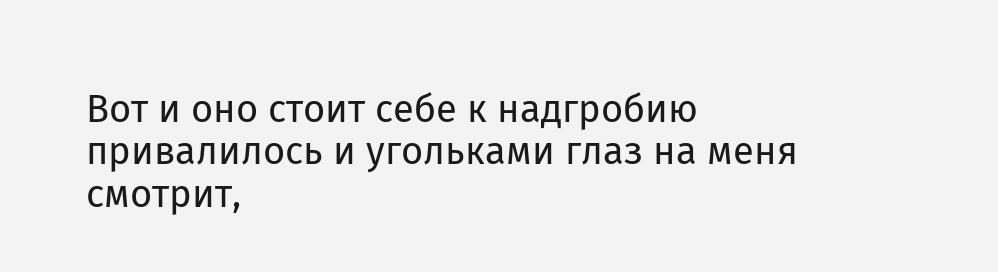Вот и оно стоит себе к надгробию привалилось и угольками глаз на меня смотрит,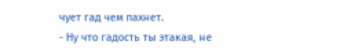чует гад чем пахнет.
- Ну что гадость ты этакая, не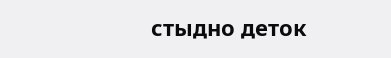стыдно деток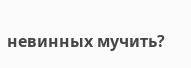невинных мучить?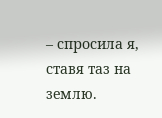– спросила я, ставя таз на землю.